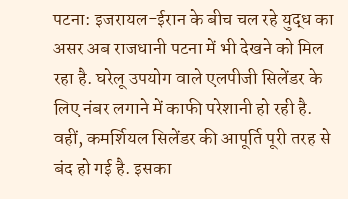पटना: इजरायल-ईरान के बीच चल रहे युद्ध का असर अब राजधानी पटना में भी देखने को मिल रहा है. घरेलू उपयोग वाले एलपीजी सिलेंडर के लिए नंबर लगाने में काफी परेशानी हो रही है. वहीं, कमर्शियल सिलेंडर की आपूर्ति पूरी तरह से बंद हो गई है. इसका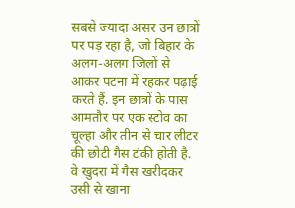सबसे ज्यादा असर उन छात्रों पर पड़ रहा है, जो बिहार के अलग-अलग जिलों से आकर पटना में रहकर पढ़ाई करते हैं. इन छात्रों के पास आमतौर पर एक स्टोव का चूल्हा और तीन से चार लीटर की छोटी गैस टंकी होती है. वे खुदरा में गैस खरीदकर उसी से खाना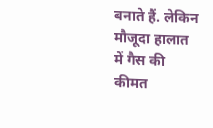बनाते हैं. लेकिन मौजूदा हालात में गैस की कीमत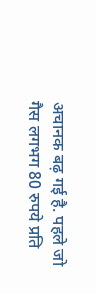अचानक बढ़ गई है. पहले जो गैस लगभग 80 रुपये प्रति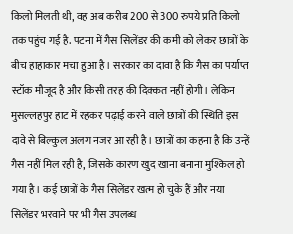किलो मिलती थी, वह अब करीब 200 से 300 रुपये प्रति किलो तक पहुंच गई है. पटना में गैस सिलेंडर की कमी को लेकर छात्रों के बीच हाहाकार मचा हुआ है। सरकार का दावा है कि गैस का पर्याप्त स्टॉक मौजूद है और किसी तरह की दिक्कत नहीं होगी। लेकिन मुसल्लहपुर हाट में रहकर पढ़ाई करने वाले छात्रों की स्थिति इस दावे से बिल्कुल अलग नजर आ रही है। छात्रों का कहना है कि उन्हें गैस नहीं मिल रही है, जिसके कारण खुद खाना बनाना मुश्किल हो गया है। कई छात्रों के गैस सिलेंडर खत्म हो चुके हैं और नया सिलेंडर भरवाने पर भी गैस उपलब्ध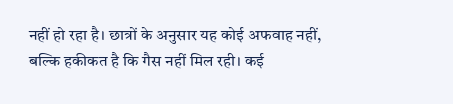नहीं हो रहा है। छात्रों के अनुसार यह कोई अफवाह नहीं, बल्कि हकीकत है कि गैस नहीं मिल रही। कई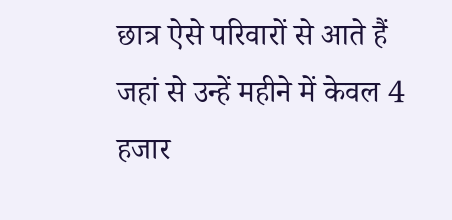छात्र ऐसे परिवारों से आते हैं जहां से उन्हें महीने में केवल 4 हजार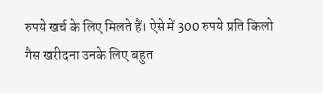रुपये खर्च के लिए मिलते हैं। ऐसे में 300 रुपये प्रति किलो गैस खरीदना उनके लिए बहुत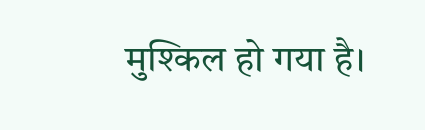मुश्किल हो गया है।